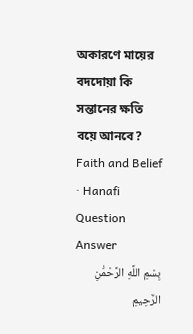অকারণে মায়ের বদদোয়া কি সন্তানের ক্ষতি বয়ে আনবে?
Faith and Belief · Hanafi
Question
Answer
بِسْمِ اللَّهِ الرَّحْمَٰنِ الرَّحِيمِ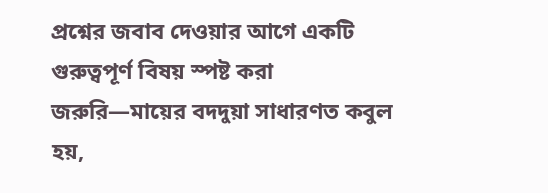প্রশ্নের জবাব দেওয়ার আগে একটি গুরুত্বপূর্ণ বিষয় স্পষ্ট করা জরুরি—মায়ের বদদুয়া সাধারণত কবুল হয়,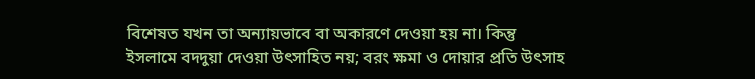বিশেষত যখন তা অন্যায়ভাবে বা অকারণে দেওয়া হয় না। কিন্তু ইসলামে বদদুয়া দেওয়া উৎসাহিত নয়; বরং ক্ষমা ও দোয়ার প্রতি উৎসাহ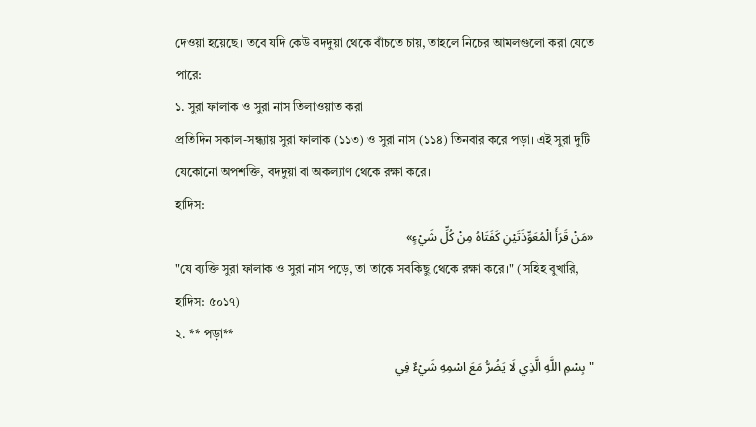দেওয়া হয়েছে। তবে যদি কেউ বদদুয়া থেকে বাঁচতে চায়, তাহলে নিচের আমলগুলো করা যেতে পারে:
১. সুরা ফালাক ও সুরা নাস তিলাওয়াত করা
প্রতিদিন সকাল-সন্ধ্যায় সুরা ফালাক (১১৩) ও সুরা নাস (১১৪) তিনবার করে পড়া। এই সুরা দুটি যেকোনো অপশক্তি, বদদুয়া বা অকল্যাণ থেকে রক্ষা করে।
হাদিস:
«مَنْ قَرَأَ الْمُعَوِّذَتَيْنِ كَفَتَاهُ مِنْ كُلِّ شَيْءٍ»
"যে ব্যক্তি সুরা ফালাক ও সুরা নাস পড়ে, তা তাকে সবকিছু থেকে রক্ষা করে।" (সহিহ বুখারি, হাদিস: ৫০১৭)
২. ** পড়া**
"بِسْمِ اللَّهِ الَّذِي لَا يَضُرُّ مَعَ اسْمِهِ شَيْءٌ فِي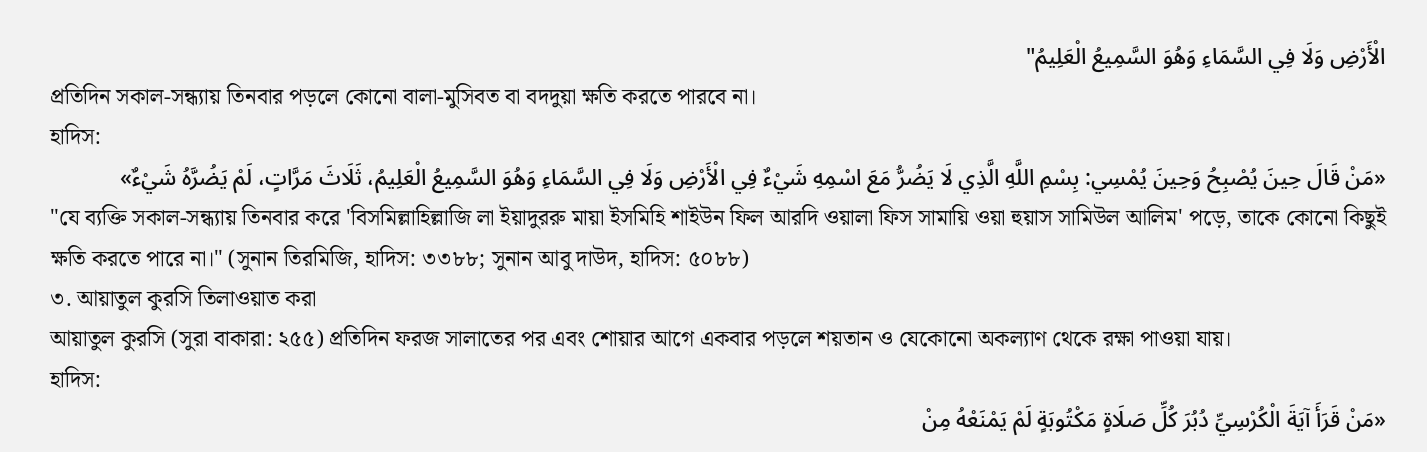الْأَرْضِ وَلَا فِي السَّمَاءِ وَهُوَ السَّمِيعُ الْعَلِيمُ"
প্রতিদিন সকাল-সন্ধ্যায় তিনবার পড়লে কোনো বালা-মুসিবত বা বদদুয়া ক্ষতি করতে পারবে না।
হাদিস:
«مَنْ قَالَ حِينَ يُصْبِحُ وَحِينَ يُمْسِي: بِسْمِ اللَّهِ الَّذِي لَا يَضُرُّ مَعَ اسْمِهِ شَيْءٌ فِي الْأَرْضِ وَلَا فِي السَّمَاءِ وَهُوَ السَّمِيعُ الْعَلِيمُ، ثَلَاثَ مَرَّاتٍ، لَمْ يَضُرَّهُ شَيْءٌ»
"যে ব্যক্তি সকাল-সন্ধ্যায় তিনবার করে 'বিসমিল্লাহিল্লাজি লা ইয়াদুররু মায়া ইসমিহি শাইউন ফিল আরদি ওয়ালা ফিস সামায়ি ওয়া হুয়াস সামিউল আলিম' পড়ে, তাকে কোনো কিছুই ক্ষতি করতে পারে না।" (সুনান তিরমিজি, হাদিস: ৩৩৮৮; সুনান আবু দাউদ, হাদিস: ৫০৮৮)
৩. আয়াতুল কুরসি তিলাওয়াত করা
আয়াতুল কুরসি (সুরা বাকারা: ২৫৫) প্রতিদিন ফরজ সালাতের পর এবং শোয়ার আগে একবার পড়লে শয়তান ও যেকোনো অকল্যাণ থেকে রক্ষা পাওয়া যায়।
হাদিস:
«مَنْ قَرَأَ آيَةَ الْكُرْسِيِّ دُبُرَ كُلِّ صَلَاةٍ مَكْتُوبَةٍ لَمْ يَمْنَعْهُ مِنْ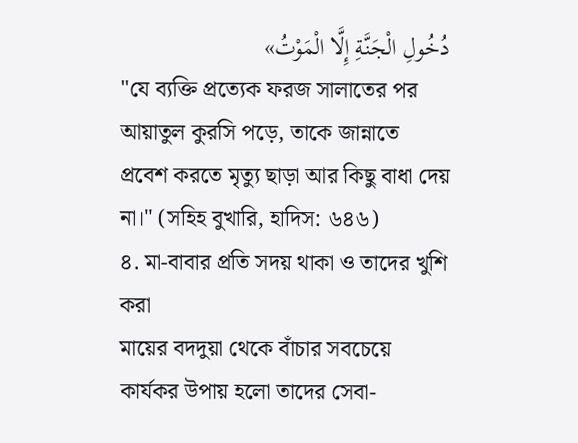دُخُولِ الْجَنَّةِ إِلَّا الْمَوْتُ»
"যে ব্যক্তি প্রত্যেক ফরজ সালাতের পর আয়াতুল কুরসি পড়ে, তাকে জান্নাতে প্রবেশ করতে মৃত্যু ছাড়া আর কিছু বাধা দেয় না।" (সহিহ বুখারি, হাদিস: ৬৪৬)
৪. মা-বাবার প্রতি সদয় থাকা ও তাদের খুশি করা
মায়ের বদদুয়া থেকে বাঁচার সবচেয়ে কার্যকর উপায় হলো তাদের সেবা-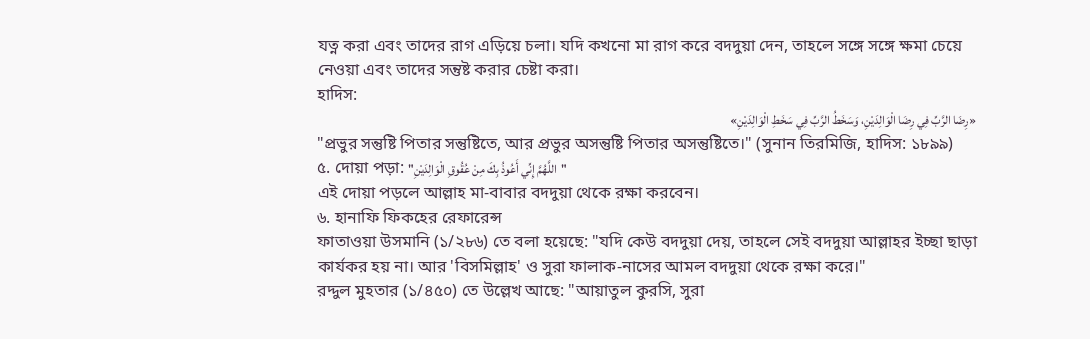যত্ন করা এবং তাদের রাগ এড়িয়ে চলা। যদি কখনো মা রাগ করে বদদুয়া দেন, তাহলে সঙ্গে সঙ্গে ক্ষমা চেয়ে নেওয়া এবং তাদের সন্তুষ্ট করার চেষ্টা করা।
হাদিস:
«رِضَا الرَّبِّ فِي رِضَا الْوَالِدَيْنِ، وَسَخَطُ الرَّبِّ فِي سَخَطِ الْوَالِدَيْنِ»
"প্রভুর সন্তুষ্টি পিতার সন্তুষ্টিতে, আর প্রভুর অসন্তুষ্টি পিতার অসন্তুষ্টিতে।" (সুনান তিরমিজি, হাদিস: ১৮৯৯)
৫. দোয়া পড়া: "اللَّهُمَّ إِنِّي أَعُوذُ بِكَ مِنْ عُقُوقِ الْوَالِدَيْنِ"
এই দোয়া পড়লে আল্লাহ মা-বাবার বদদুয়া থেকে রক্ষা করবেন।
৬. হানাফি ফিকহের রেফারেন্স
ফাতাওয়া উসমানি (১/২৮৬) তে বলা হয়েছে: "যদি কেউ বদদুয়া দেয়, তাহলে সেই বদদুয়া আল্লাহর ইচ্ছা ছাড়া কার্যকর হয় না। আর 'বিসমিল্লাহ' ও সুরা ফালাক-নাসের আমল বদদুয়া থেকে রক্ষা করে।"
রদ্দুল মুহতার (১/৪৫০) তে উল্লেখ আছে: "আয়াতুল কুরসি, সুরা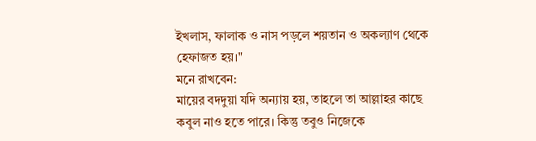ইখলাস, ফালাক ও নাস পড়লে শয়তান ও অকল্যাণ থেকে হেফাজত হয়।"
মনে রাখবেন:
মায়ের বদদুয়া যদি অন্যায় হয়, তাহলে তা আল্লাহর কাছে কবুল নাও হতে পারে। কিন্তু তবুও নিজেকে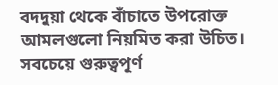বদদুয়া থেকে বাঁচাতে উপরোক্ত আমলগুলো নিয়মিত করা উচিত। সবচেয়ে গুরুত্বপূর্ণ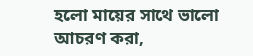হলো মায়ের সাথে ভালো আচরণ করা,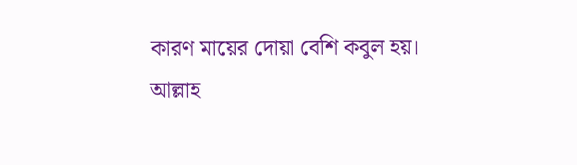কারণ মায়ের দোয়া বেশি কবুল হয়।
আল্লাহ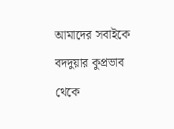আমাদের সবাইকে বদদুয়ার কুপ্রভাব থেকে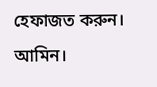হেফাজত করুন। আমিন।